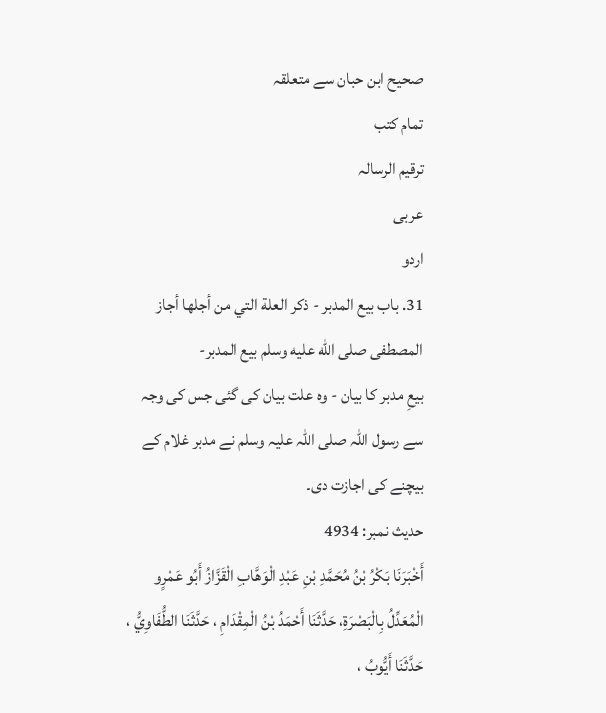صحیح ابن حبان سے متعلقہ
تمام کتب
ترقيم الرسالہ
عربی
اردو
31. باب بيع المدبر - ذكر العلة التي من أجلها أجاز المصطفى صلى الله عليه وسلم بيع المدبر-
بیعِ مدبر کا بیان - وہ علت بیان کی گئی جس کی وجہ سے رسول اللہ صلی اللہ علیہ وسلم نے مدبر غلام کے بیچنے کی اجازت دی۔
حدیث نمبر: 4934
أَخْبَرَنَا بَكْرُ بْنُ مُحَمَّدِ بْنِ عَبْدِ الْوَهَّابِ الْقَزَّازُ أَبُو عَمْرٍو الْمُعَدِّلُ بِالْبَصْرَةِ، حَدَّثَنَا أَحْمَدُ بْنُ الْمِقْدَامِ ، حَدَّثَنَا الطُّفَاوِيُّ ، حَدَّثَنَا أَيُّوبُ ،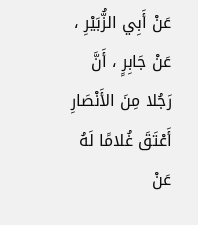عَنْ أَبِي الزُّبَيْرِ ، عَنْ جَابِرٍ ، أَنَّ رَجُلا مِنَ الأَنْصَارِ أَعْتَقَ غُلامًا لَهُ عَنْ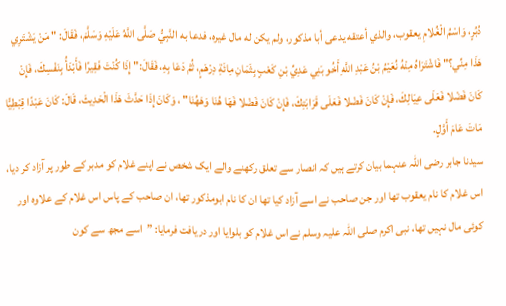دُبُرٍ، وَاسْمُ الْغُلامِ يعقوب، والذي أعتقه يدعى أبا مذكور، ولم يكن له مال غيره، فدعا به النَّبِيُّ صَلَّى اللَّهُ عَلَيْهِ وَسَلَّمَ، فَقَالَ: " مَنْ يَشْتَرِي هَذَا مِنِّي؟" فَاشْتَرَاهُ مِنْهُ نُعَيْمُ بْنُ عَبْدِ اللَّهِ أَخُو بَنِي عَدِيِّ بْنِ كَعْبٍ بِثَمَانِ مِائَةِ دِرْهَمٍ، ثُمَّ دَعَا بِهِ، فَقَالَ:" إِذَا كُنْتَ فَقِيرًا فَأَبْدَأُ بِنَفْسِكَ، فَإِنْ كَانَ فَضْلا فَعَلَى عِيَالِكَ، فَإِنْ كَانَ فَضْلا فَعَلَى قَرَابَتِكَ، فَإِنْ كَانَ فَضْلا فَهَا هُنَا وَهَهُنَا" ، وَكَانَ إِذَا حَدَّثَ هَذَا الْحَدِيثَ، قَالَ: كَانَ عَبْدًا قِبْطِيًّا مَاتَ عَامَ أَوَّلٍ.
سیدنا جابر رضی اللہ عنہما بیان کرتے ہیں کہ انصار سے تعلق رکھنے والے ایک شخص نے اپنے غلام کو مدبر کے طور پر آزاد کر دیا، اس غلام کا نام یعقوب تھا اور جن صاحب نے اسے آزاد کیا تھا ان کا نام ابومذکور تھا، ان صاحب کے پاس اس غلام کے علاوہ اور کوئی مال نہیں تھا، نبی اکرم صلی اللہ علیہ وسلم نے اس غلام کو بلوایا اور دریافت فرمایا: ”اسے مجھ سے کون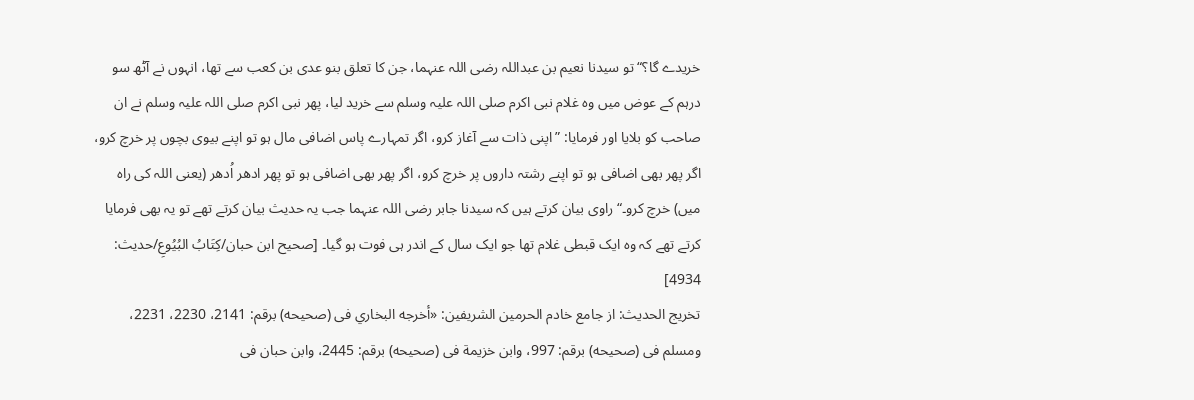خریدے گا؟“ تو سیدنا نعیم بن عبداللہ رضی اللہ عنہما، جن کا تعلق بنو عدی بن کعب سے تھا، انہوں نے آٹھ سو درہم کے عوض میں وہ غلام نبی اکرم صلی اللہ علیہ وسلم سے خرید لیا، پھر نبی اکرم صلی اللہ علیہ وسلم نے ان صاحب کو بلایا اور فرمایا: ”اپنی ذات سے آغاز کرو، اگر تمہارے پاس اضافی مال ہو تو اپنے بیوی بچوں پر خرچ کرو، اگر پھر بھی اضافی ہو تو اپنے رشتہ داروں پر خرچ کرو، اگر پھر بھی اضافی ہو تو پھر ادھر اُدھر (یعنی اللہ کی راہ میں) خرچ کرو۔“ راوی بیان کرتے ہیں کہ سیدنا جابر رضی اللہ عنہما جب یہ حدیث بیان کرتے تھے تو یہ بھی فرمایا کرتے تھے کہ وہ ایک قبطی غلام تھا جو ایک سال کے اندر ہی فوت ہو گیا۔ [صحیح ابن حبان/كِتَابُ البُيُوعِ/حدیث: 4934]
تخریج الحدیث: از جامع خادم الحرمين الشريفين: «أخرجه البخاري فى (صحيحه) برقم: 2141، 2230، 2231، ومسلم فى (صحيحه) برقم: 997، وابن خزيمة فى (صحيحه) برقم: 2445، وابن حبان فى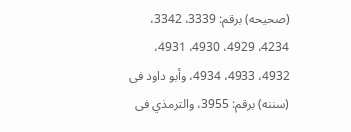(صحيحه) برقم: 3339، 3342، 4234، 4929، 4930، 4931، 4932، 4933، 4934، وأبو داود فى (سننه) برقم: 3955، والترمذي فى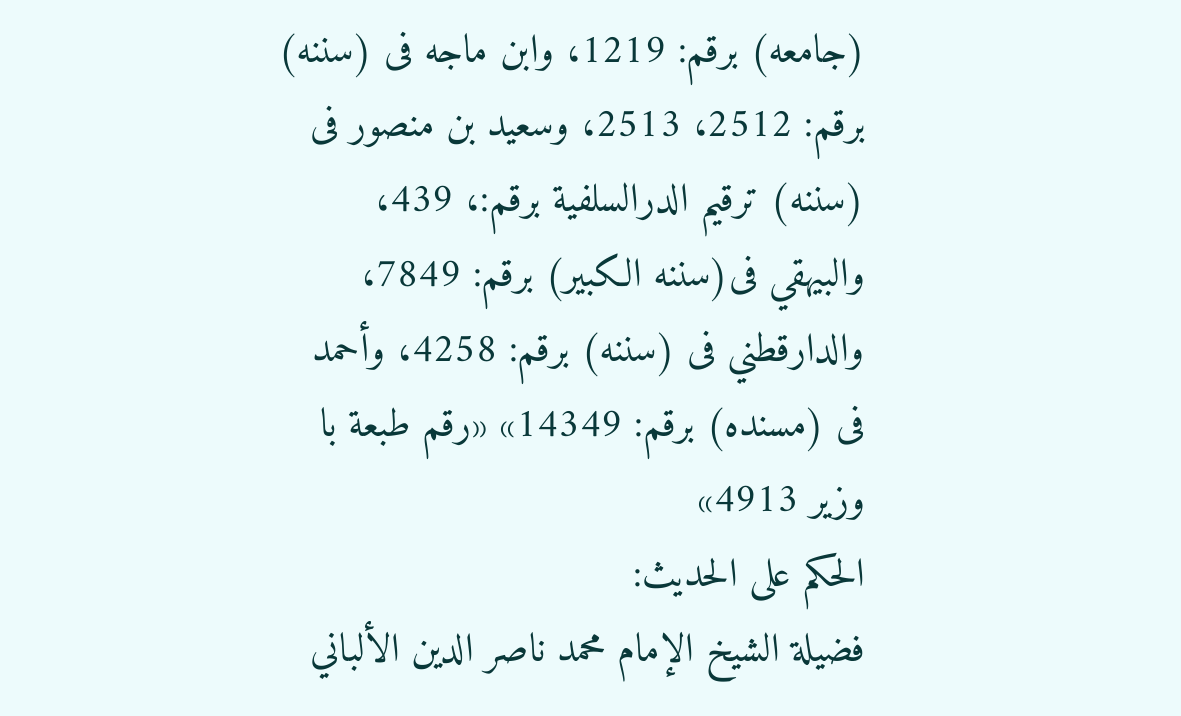(جامعه) برقم: 1219، وابن ماجه فى (سننه) برقم: 2512، 2513، وسعيد بن منصور فى (سننه) ترقيم الدرالسلفية برقم:، 439، والبيهقي فى(سننه الكبير) برقم: 7849، والدارقطني فى (سننه) برقم: 4258، وأحمد فى (مسنده) برقم: 14349» «رقم طبعة با وزير 4913»
الحكم على الحديث:
فضيلة الشيخ الإمام محمد ناصر الدين الألباني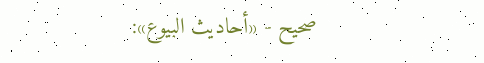صحيح - «أحاديث البيوع»: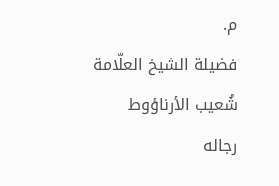م.
فضيلة الشيخ العلّامة شُعيب الأرناؤوط
رجاله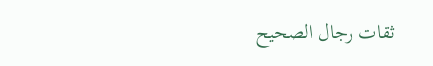ثقات رجال الصحيح